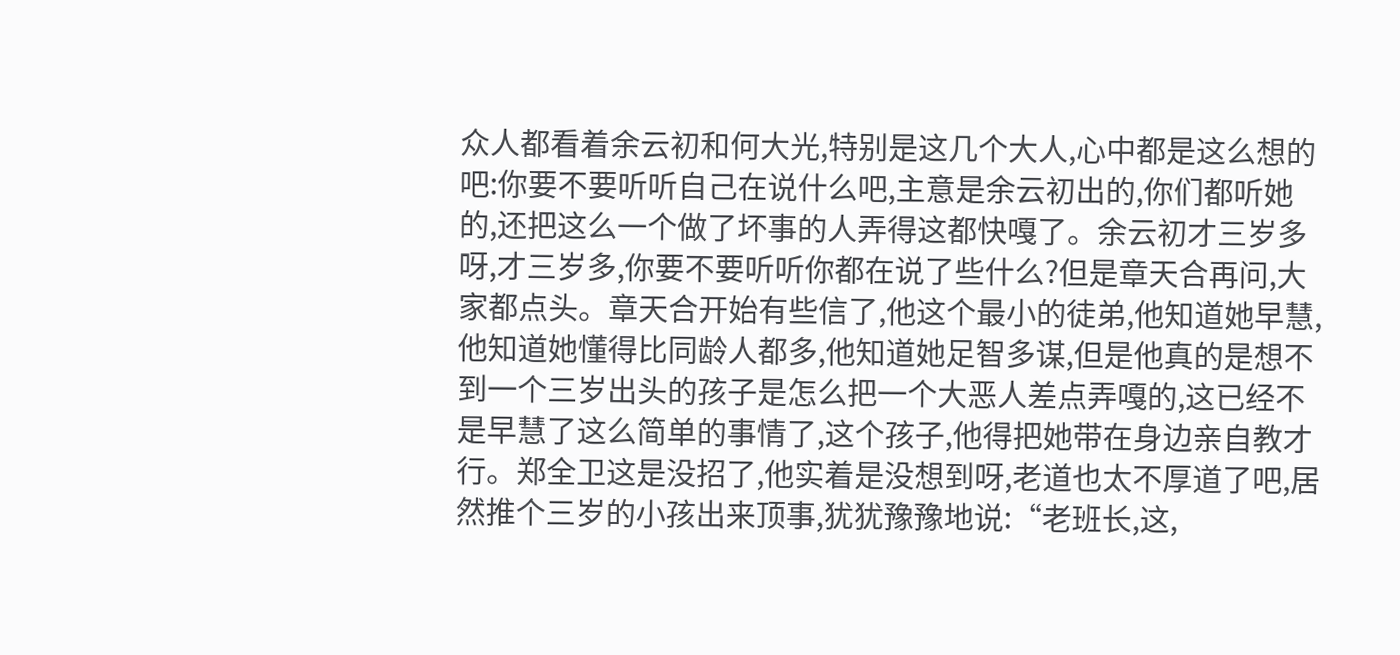众人都看着余云初和何大光,特别是这几个大人,心中都是这么想的吧:你要不要听听自己在说什么吧,主意是余云初出的,你们都听她的,还把这么一个做了坏事的人弄得这都快嘎了。余云初才三岁多呀,才三岁多,你要不要听听你都在说了些什么?但是章天合再问,大家都点头。章天合开始有些信了,他这个最小的徒弟,他知道她早慧,他知道她懂得比同龄人都多,他知道她足智多谋,但是他真的是想不到一个三岁出头的孩子是怎么把一个大恶人差点弄嘎的,这已经不是早慧了这么简单的事情了,这个孩子,他得把她带在身边亲自教才行。郑全卫这是没招了,他实着是没想到呀,老道也太不厚道了吧,居然推个三岁的小孩出来顶事,犹犹豫豫地说:“老班长,这,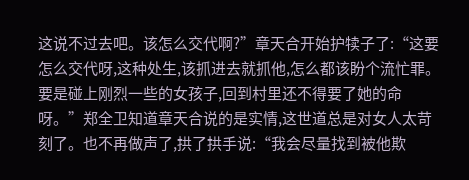这说不过去吧。该怎么交代啊?”章天合开始护犊子了:“这要怎么交代呀,这种处生,该抓进去就抓他,怎么都该盼个流忙罪。要是碰上刚烈一些的女孩子,回到村里还不得要了她的命呀。”郑全卫知道章天合说的是实情,这世道总是对女人太苛刻了。也不再做声了,拱了拱手说:“我会尽量找到被他欺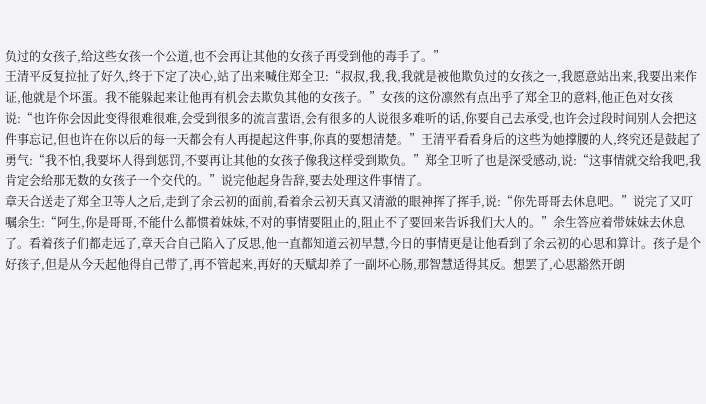负过的女孩子,给这些女孩一个公道,也不会再让其他的女孩子再受到他的毒手了。”
王清平反复拉扯了好久,终于下定了决心,站了出来喊住郑全卫:“叔叔,我,我,我就是被他欺负过的女孩之一,我愿意站出来,我要出来作证,他就是个坏蛋。我不能躲起来让他再有机会去欺负其他的女孩子。”女孩的这份凛然有点出乎了郑全卫的意料,他正色对女孩说:“也许你会因此变得很难很难,会受到很多的流言蜚语,会有很多的人说很多难听的话,你要自己去承受,也许会过段时间别人会把这件事忘记,但也许在你以后的每一天都会有人再提起这件事,你真的要想清楚。”王清平看看身后的这些为她撑腰的人,终究还是鼓起了勇气:“我不怕,我要坏人得到惩罚,不要再让其他的女孩子像我这样受到欺负。”郑全卫听了也是深受感动,说:“这事情就交给我吧,我肯定会给那无数的女孩子一个交代的。”说完他起身告辞,要去处理这件事情了。
章天合送走了郑全卫等人之后,走到了余云初的面前,看着余云初天真又清澈的眼神挥了挥手,说:“你先哥哥去休息吧。”说完了又叮嘱余生:“阿生,你是哥哥,不能什么都惯着妹妹,不对的事情要阻止的,阻止不了要回来告诉我们大人的。”余生答应着带妹妹去休息了。看着孩子们都走远了,章天合自己陷入了反思,他一直都知道云初早慧,今日的事情更是让他看到了余云初的心思和算计。孩子是个好孩子,但是从今天起他得自己带了,再不管起来,再好的天赋却养了一副坏心肠,那智慧适得其反。想罢了,心思豁然开朗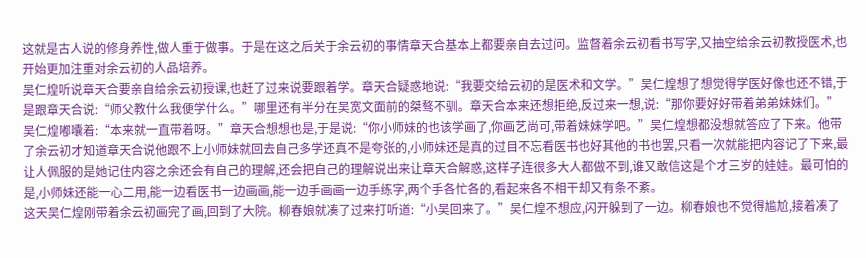这就是古人说的修身养性,做人重于做事。于是在这之后关于余云初的事情章天合基本上都要亲自去过问。监督着余云初看书写字,又抽空给余云初教授医术,也开始更加注重对余云初的人品培养。
吴仁煌听说章天合要亲自给余云初授课,也赶了过来说要跟着学。章天合疑惑地说:“我要交给云初的是医术和文学。”吴仁煌想了想觉得学医好像也还不错,于是跟章天合说:“师父教什么我便学什么。”哪里还有半分在吴宽文面前的桀骜不驯。章天合本来还想拒绝,反过来一想,说:“那你要好好带着弟弟妹妹们。”吴仁煌嘟囔着:“本来就一直带着呀。”章天合想想也是,于是说:“你小师妹的也该学画了,你画艺尚可,带着妹妹学吧。”吴仁煌想都没想就答应了下来。他带了余云初才知道章天合说他跟不上小师妹就回去自己多学还真不是夸张的,小师妹还是真的过目不忘看医书也好其他的书也罢,只看一次就能把内容记了下来,最让人佩服的是她记住内容之余还会有自己的理解,还会把自己的理解说出来让章天合解惑,这样子连很多大人都做不到,谁又敢信这是个才三岁的娃娃。最可怕的是,小师妹还能一心二用,能一边看医书一边画画,能一边手画画一边手练字,两个手各忙各的,看起来各不相干却又有条不紊。
这天吴仁煌刚带着余云初画完了画,回到了大院。柳春娘就凑了过来打听道:“小吴回来了。”吴仁煌不想应,闪开躲到了一边。柳春娘也不觉得尴尬,接着凑了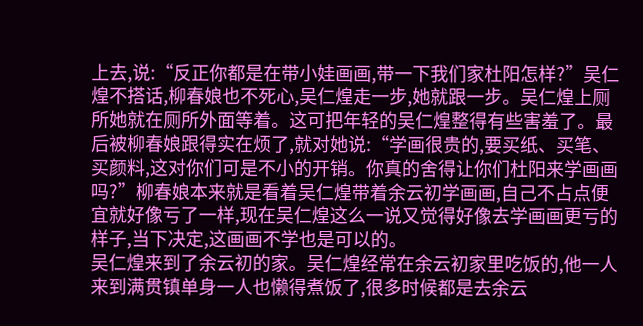上去,说:“反正你都是在带小娃画画,带一下我们家杜阳怎样?”吴仁煌不搭话,柳春娘也不死心,吴仁煌走一步,她就跟一步。吴仁煌上厕所她就在厕所外面等着。这可把年轻的吴仁煌整得有些害羞了。最后被柳春娘跟得实在烦了,就对她说:“学画很贵的,要买纸、买笔、买颜料,这对你们可是不小的开销。你真的舍得让你们杜阳来学画画吗?”柳春娘本来就是看着吴仁煌带着余云初学画画,自己不占点便宜就好像亏了一样,现在吴仁煌这么一说又觉得好像去学画画更亏的样子,当下决定,这画画不学也是可以的。
吴仁煌来到了余云初的家。吴仁煌经常在余云初家里吃饭的,他一人来到满贯镇单身一人也懒得煮饭了,很多时候都是去余云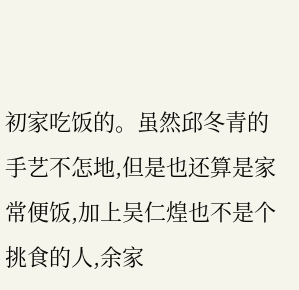初家吃饭的。虽然邱冬青的手艺不怎地,但是也还算是家常便饭,加上吴仁煌也不是个挑食的人,余家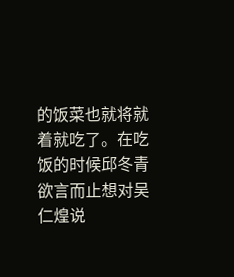的饭菜也就将就着就吃了。在吃饭的时候邱冬青欲言而止想对吴仁煌说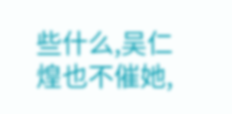些什么,吴仁煌也不催她,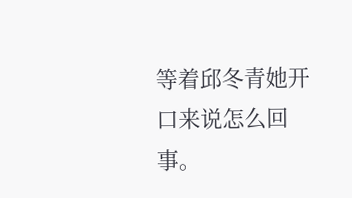等着邱冬青她开口来说怎么回事。